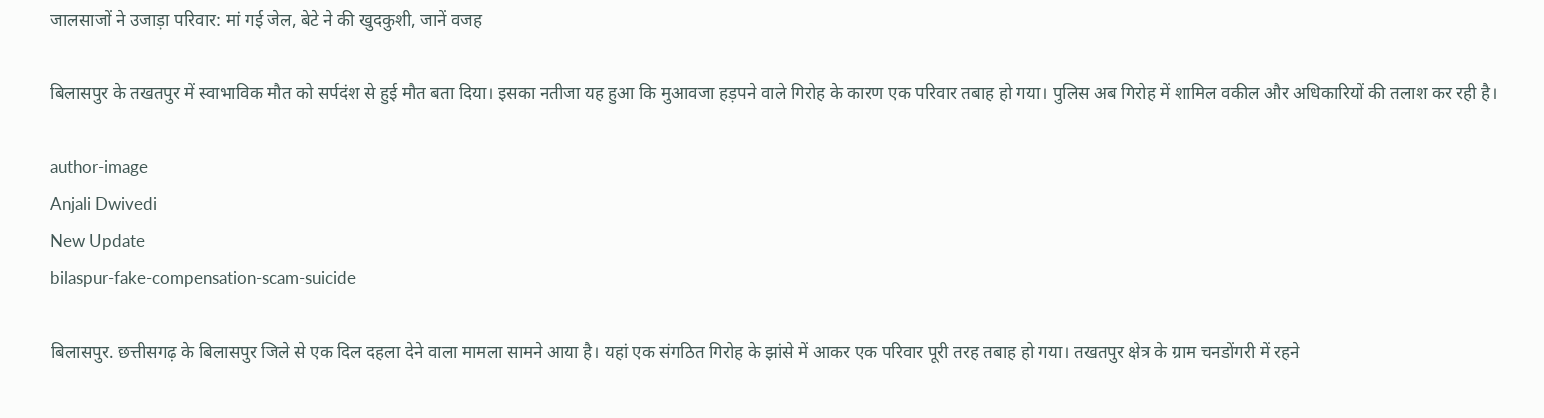जालसाजों ने उजाड़ा परिवार: मां गई जेल, बेटे ने की खुदकुशी, जानें वजह

बिलासपुर के तखतपुर में स्वाभाविक मौत को सर्पदंश से हुई मौत बता दिया। इसका नतीजा यह हुआ कि मुआवजा हड़पने वाले गिरोह के कारण एक परिवार तबाह हो गया। पुलिस अब गिरोह में शामिल वकील और अधिकारियों की तलाश कर रही है।

author-image
Anjali Dwivedi
New Update
bilaspur-fake-compensation-scam-suicide

बिलासपुर. छत्तीसगढ़ के बिलासपुर जिले से एक दिल दहला देने वाला मामला सामने आया है। यहां एक संगठित गिरोह के झांसे में आकर एक परिवार पूरी तरह तबाह हो गया। तखतपुर क्षेत्र के ग्राम चनडोंगरी में रहने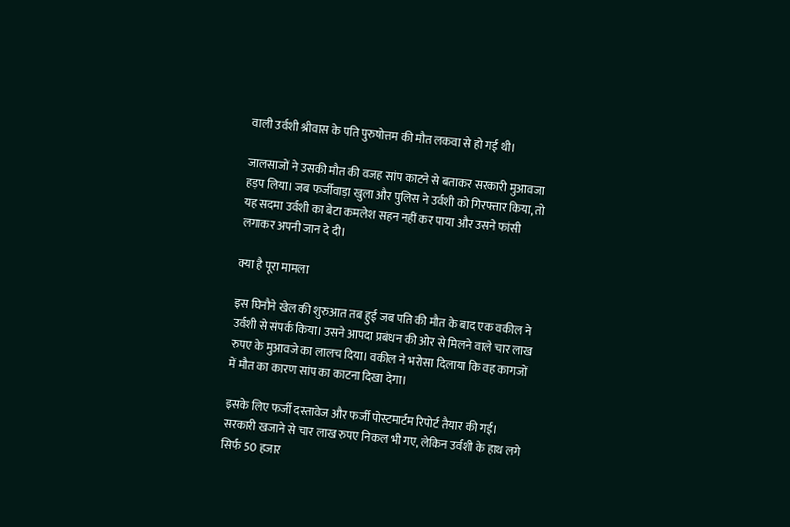वाली उर्वशी श्रीवास के पति पुरुषोत्तम की मौत लकवा से हो गई थी।

जालसाजों ने उसकी मौत की वजह सांप काटने से बताकर सरकारी मुआवजा हड़प लिया। जब फर्जीवाड़ा खुला और पुलिस ने उर्वशी को गिरफ्तार किया, तो यह सदमा उर्वशी का बेटा कमलेश सहन नहीं कर पाया और उसने फांसी लगाकर अपनी जान दे दी।

क्या है पूरा मामला

इस घिनौने खेल की शुरुआत तब हुई जब पति की मौत के बाद एक वकील ने उर्वशी से संपर्क किया। उसने आपदा प्रबंधन की ओर से मिलने वाले चार लाख रुपए के मुआवजे का लालच दिया। वकील ने भरोसा दिलाया कि वह कागजों में मौत का कारण सांप का काटना दिखा देगा।

इसके लिए फर्जी दस्तावेज और फर्जी पोस्टमार्टम रिपोर्ट तैयार की गई। सरकारी खजाने से चार लाख रुपए निकल भी गए, लेकिन उर्वशी के हाथ लगे सिर्फ 50 हजार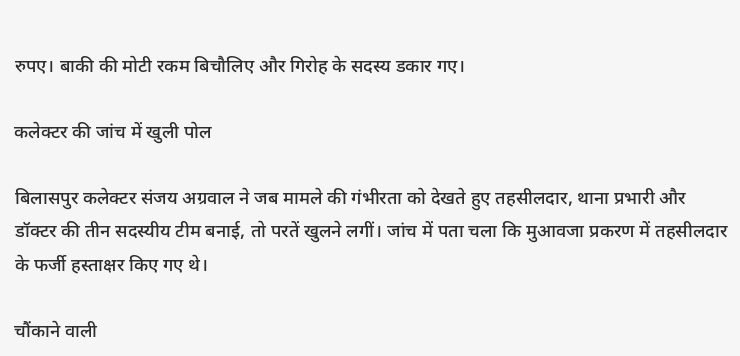रुपए। बाकी की मोटी रकम बिचौलिए और गिरोह के सदस्य डकार गए।

कलेक्टर की जांच में खुली पोल

बिलासपुर कलेक्टर संजय अग्रवाल ने जब मामले की गंभीरता को देखते हुए तहसीलदार, थाना प्रभारी और डॉक्टर की तीन सदस्यीय टीम बनाई, तो परतें खुलने लगीं। जांच में पता चला कि मुआवजा प्रकरण में तहसीलदार के फर्जी हस्ताक्षर किए गए थे।

चौंकाने वाली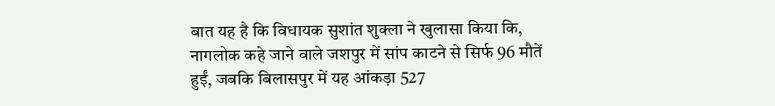बात यह है कि विधायक सुशांत शुक्ला ने खुलासा किया कि, नागलोक कहे जाने वाले जशपुर में सांप काटने से सिर्फ 96 मौतें हुईं, जबकि बिलासपुर में यह आंकड़ा 527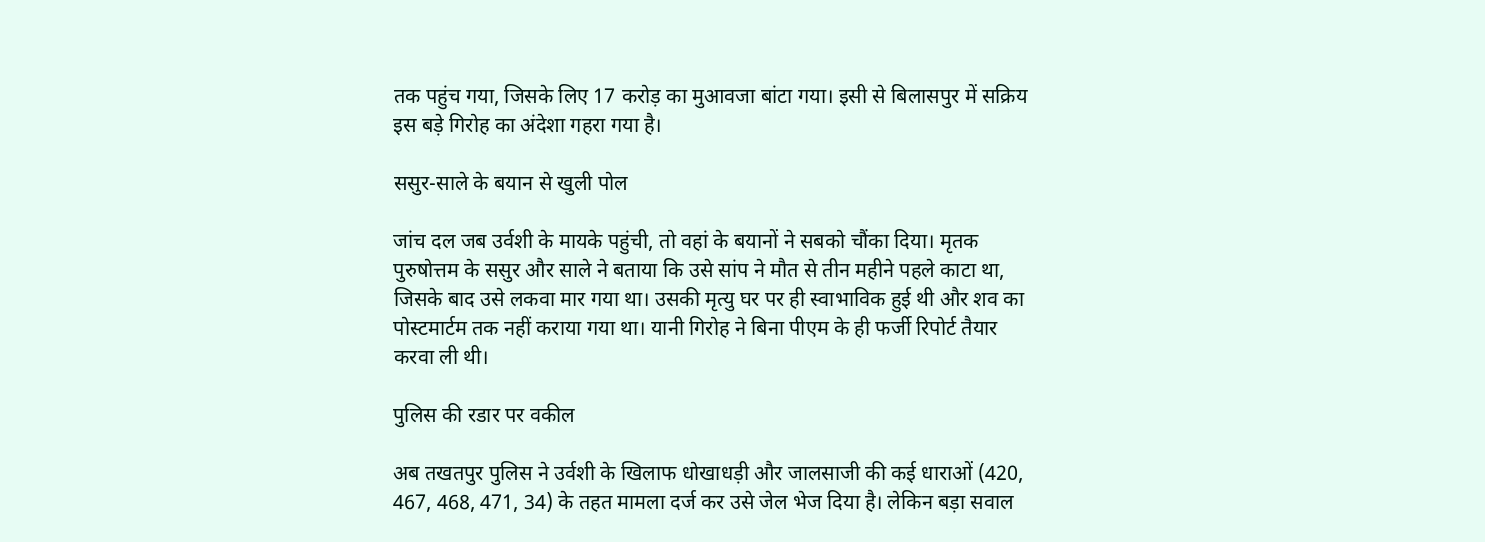तक पहुंच गया, जिसके लिए 17 करोड़ का मुआवजा बांटा गया। इसी से बिलासपुर में सक्रिय इस बड़े गिरोह का अंदेशा गहरा गया है।

ससुर-साले के बयान से खुली पोल

जांच दल जब उर्वशी के मायके पहुंची, तो वहां के बयानों ने सबको चौंका दिया। मृतक पुरुषोत्तम के ससुर और साले ने बताया कि उसे सांप ने मौत से तीन महीने पहले काटा था, जिसके बाद उसे लकवा मार गया था। उसकी मृत्यु घर पर ही स्वाभाविक हुई थी और शव का पोस्टमार्टम तक नहीं कराया गया था। यानी गिरोह ने बिना पीएम के ही फर्जी रिपोर्ट तैयार करवा ली थी।

पुलिस की रडार पर वकील

अब तखतपुर पुलिस ने उर्वशी के खिलाफ धोखाधड़ी और जालसाजी की कई धाराओं (420, 467, 468, 471, 34) के तहत मामला दर्ज कर उसे जेल भेज दिया है। लेकिन बड़ा सवाल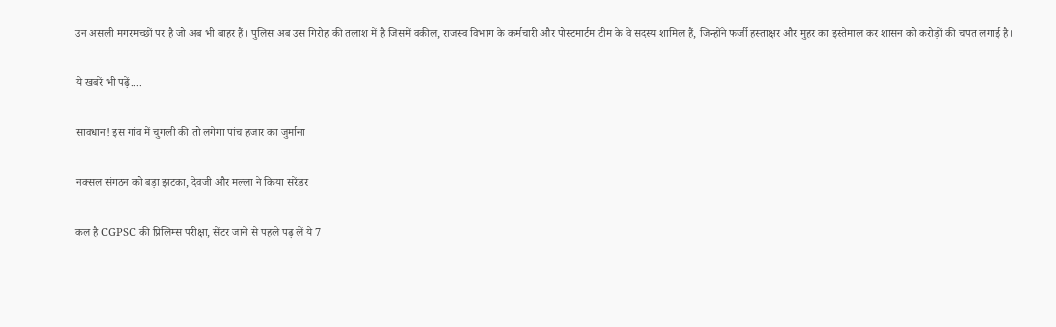उन असली मगरमच्छों पर है जो अब भी बाहर हैं। पुलिस अब उस गिरोह की तलाश में है जिसमें वकील, राजस्व विभाग के कर्मचारी और पोस्टमार्टम टीम के वे सदस्य शामिल हैं, जिन्होंने फर्जी हस्ताक्षर और मुहर का इस्तेमाल कर शासन को करोड़ों की चपत लगाई है।

ये खबरें भी पढ़ें....

सावधान! इस गांव में चुगली की तो लगेगा पांच हजार का जुर्माना

नक्सल संगठन को बड़ा झटका, देवजी और मल्ला ने किया सरेंडर

कल है CGPSC की प्रिलिम्स परीक्षा, सेंटर जाने से पहले पढ़ लें ये 7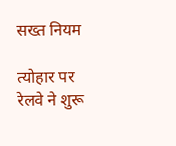सख्त नियम

त्योहार पर रेलवे ने शुरू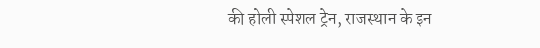की होली स्पेशल ट्रेन, राजस्थान के इन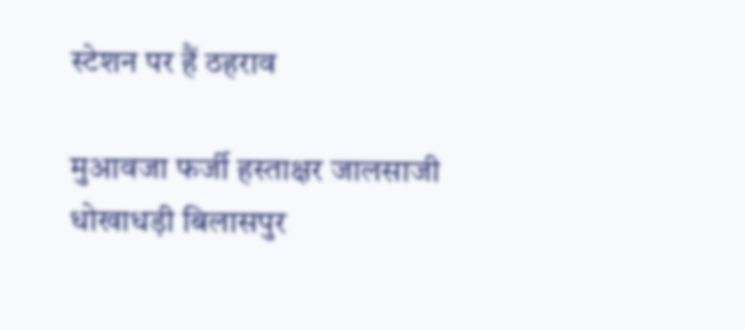स्टेशन पर हैं ठहराव

मुआवजा फर्जी हस्ताक्षर जालसाजी धोखाधड़ी बिलासपुर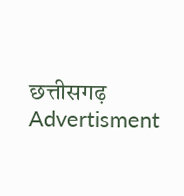छत्तीसगढ़
Advertisment